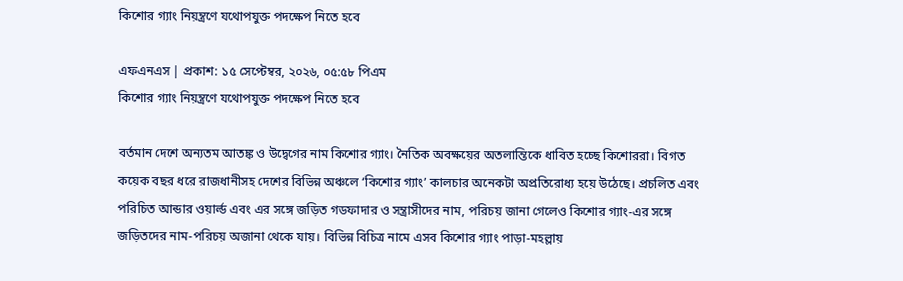কিশোর গ্যাং নিয়ন্ত্রণে যথোপযুক্ত পদক্ষেপ নিতে হবে

এফএনএস | প্রকাশ: ১৫ সেপ্টেম্বর, ২০২৬, ০৫:৫৮ পিএম
কিশোর গ্যাং নিয়ন্ত্রণে যথোপযুক্ত পদক্ষেপ নিতে হবে

বর্তমান দেশে অন্যতম আতঙ্ক ও উদ্বেগের নাম কিশোর গ্যাং। নৈতিক অবক্ষয়ের অতলান্তিকে ধাবিত হচ্ছে কিশোররা। বিগত কয়েক বছর ধরে রাজধানীসহ দেশের বিভিন্ন অঞ্চলে ‘কিশোর গ্যাং’ কালচার অনেকটা অপ্রতিরোধ্য হয়ে উঠেছে। প্রচলিত এবং পরিচিত আন্ডার ওয়ার্ল্ড এবং এর সঙ্গে জড়িত গডফাদার ও সন্ত্রাসীদের নাম, পরিচয় জানা গেলেও কিশোর গ্যাং-এর সঙ্গে জড়িতদের নাম-পরিচয় অজানা থেকে যায়। বিভিন্ন বিচিত্র নামে এসব কিশোর গ্যাং পাড়া-মহল্লায়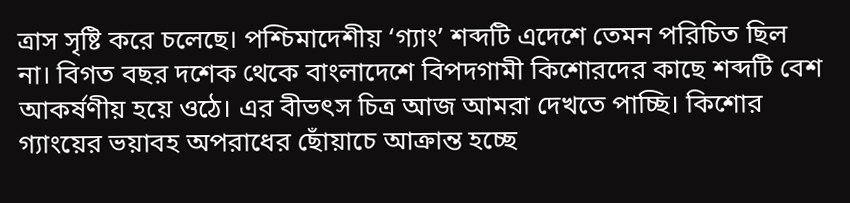ত্রাস সৃষ্টি করে চলেছে। পশ্চিমাদেশীয় ‘গ্যাং’ শব্দটি এদেশে তেমন পরিচিত ছিল না। বিগত বছর দশেক থেকে বাংলাদেশে বিপদগামী কিশোরদের কাছে শব্দটি বেশ আকর্ষণীয় হয়ে ওঠে। এর বীভৎস চিত্র আজ আমরা দেখতে পাচ্ছি। কিশোর গ্যাংয়ের ভয়াবহ অপরাধের ছোঁয়াচে আক্রান্ত হচ্ছে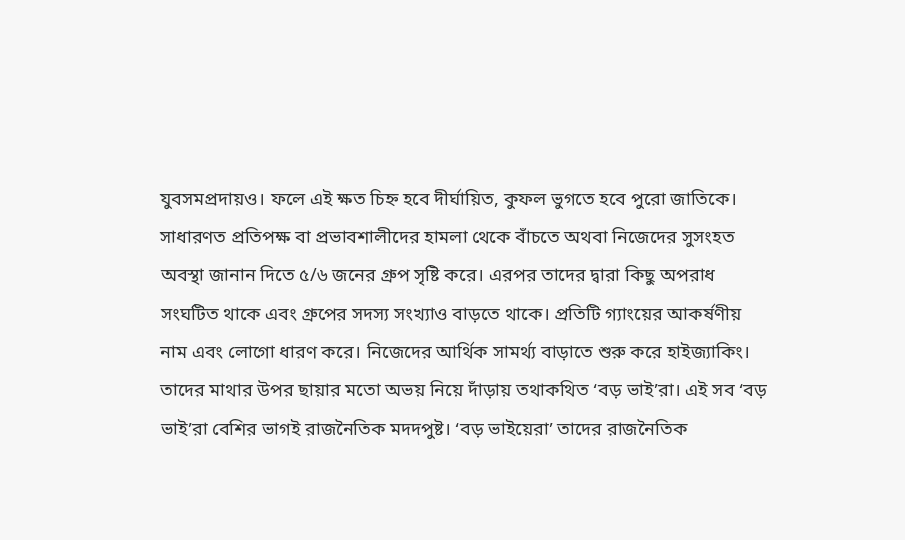যুবসমপ্রদায়ও। ফলে এই ক্ষত চিহ্ন হবে দীর্ঘায়িত, কুফল ভুগতে হবে পুরো জাতিকে। সাধারণত প্রতিপক্ষ বা প্রভাবশালীদের হামলা থেকে বাঁচতে অথবা নিজেদের সুসংহত অবস্থা জানান দিতে ৫/৬ জনের গ্রুপ সৃষ্টি করে। এরপর তাদের দ্বারা কিছু অপরাধ সংঘটিত থাকে এবং গ্রুপের সদস্য সংখ্যাও বাড়তে থাকে। প্রতিটি গ্যাংয়ের আকর্ষণীয় নাম এবং লোগো ধারণ করে। নিজেদের আর্থিক সামর্থ্য বাড়াতে শুরু করে হাইজ্যাকিং। তাদের মাথার উপর ছায়ার মতো অভয় নিয়ে দাঁড়ায় তথাকথিত ‘বড় ভাই’রা। এই সব ‘বড় ভাই’রা বেশির ভাগই রাজনৈতিক মদদপুষ্ট। ‘বড় ভাইয়েরা’ তাদের রাজনৈতিক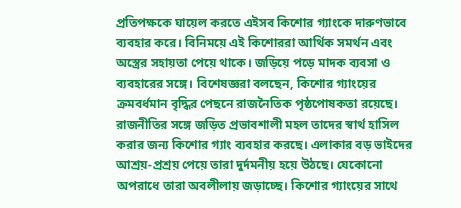প্রতিপক্ষকে ঘায়েল করতে এইসব কিশোর গ্যাংকে দারুণভাবে ব্যবহার করে। বিনিময়ে এই কিশোররা আর্থিক সমর্থন এবং অস্ত্রের সহায়তা পেয়ে থাকে। জড়িয়ে পড়ে মাদক ব্যবসা ও ব্যবহারের সঙ্গে। বিশেষজ্ঞরা বলছেন, কিশোর গ্যাংয়ের ক্রমবর্ধমান বৃদ্ধির পেছনে রাজনৈতিক পৃষ্ঠপোষকতা রয়েছে। রাজনীতির সঙ্গে জড়িত প্রভাবশালী মহল তাদের স্বার্থ হাসিল করার জন্য কিশোর গ্যাং ব্যবহার করছে। এলাকার বড় ভাইদের আশ্রয়-প্রশ্রয় পেয়ে তারা দুর্দমনীয় হয়ে উঠছে। যেকোনো অপরাধে তারা অবলীলায় জড়াচ্ছে। কিশোর গ্যাংয়ের সাথে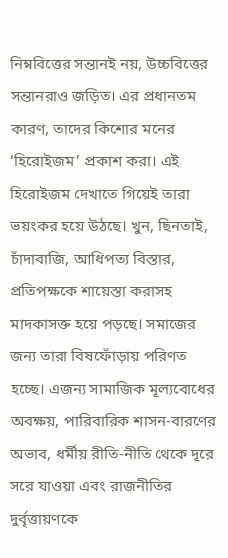নিম্নবিত্তের সন্তানই নয়, উচ্চবিত্তের সন্তানরাও জড়িত। এর প্রধানতম কারণ, তাদের কিশোর মনের ‘হিরোইজম’ প্রকাশ করা। এই হিরোইজম দেখাতে গিয়েই তারা ভয়ংকর হয়ে উঠছে। খুন, ছিনতাই, চাঁদাবাজি, আধিপত্য বিস্তার, প্রতিপক্ষকে শায়েস্তা করাসহ মাদকাসক্ত হয়ে পড়ছে। সমাজের জন্য তারা বিষফোঁড়ায় পরিণত হচ্ছে। এজন্য সামাজিক মূল্যবোধের অবক্ষয়, পারিবারিক শাসন-বারণের অভাব, ধর্মীয় রীতি-নীতি থেকে দূরে সরে যাওয়া এবং রাজনীতির দুর্বৃত্তায়ণকে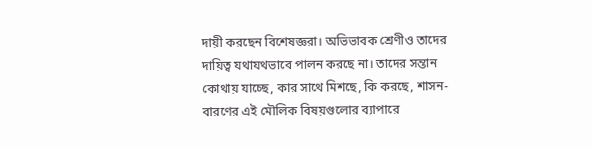দায়ী করছেন বিশেষজ্ঞরা। অভিভাবক শ্রেণীও তাদের দায়িত্ব যথাযথভাবে পালন করছে না। তাদের সন্তান কোথায় যাচ্ছে, কার সাথে মিশছে, কি করছে, শাসন-বারণের এই মৌলিক বিষয়গুলোর ব্যাপারে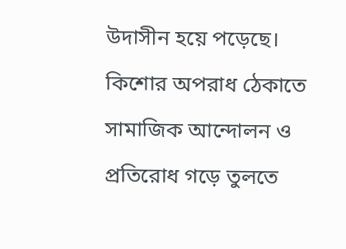উদাসীন হয়ে পড়েছে।  কিশোর অপরাধ ঠেকাতে সামাজিক আন্দোলন ও প্রতিরোধ গড়ে তুলতে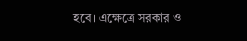হবে। এক্ষেত্রে সরকার ও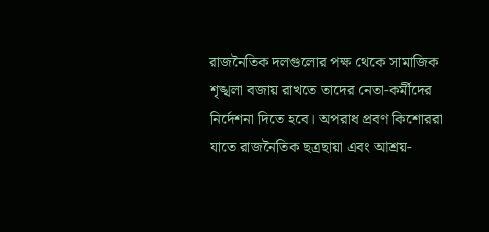রাজনৈতিক দলগুলোর পক্ষ থেকে সামাজিক শৃঙ্খলা বজায় রাখতে তাদের নেতা-কর্মীদের নির্দেশনা দিতে হবে। অপরাধ প্রবণ কিশোররা যাতে রাজনৈতিক ছত্রছায়া এবং আশ্রয়-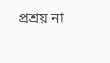প্রশ্রয় না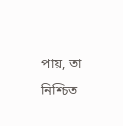পায়, তা নিশ্চিত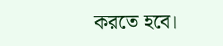করতে হবে।